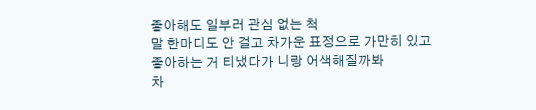좋아해도 일부러 관심 없는 척
말 한마디도 안 걸고 차가운 표정으로 가만히 있고
좋아하는 거 티냈다가 니랑 어색해질까봐
차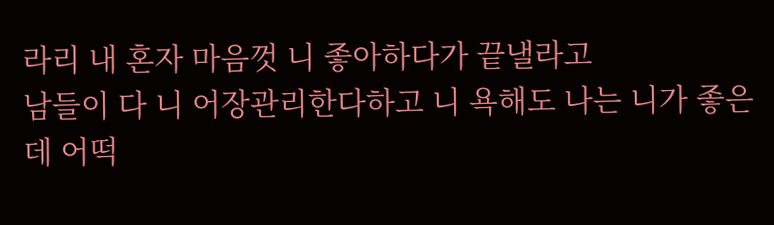라리 내 혼자 마음껏 니 좋아하다가 끝낼라고
남들이 다 니 어장관리한다하고 니 욕해도 나는 니가 좋은데 어떡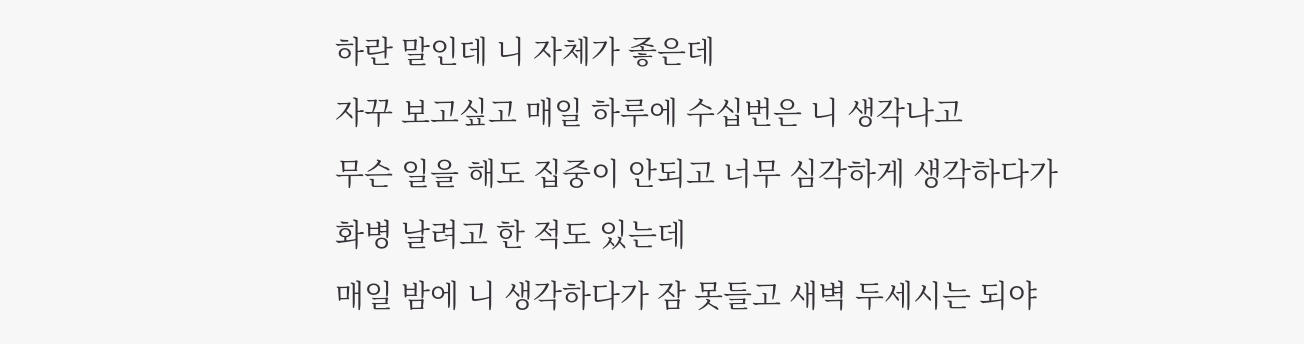하란 말인데 니 자체가 좋은데
자꾸 보고싶고 매일 하루에 수십번은 니 생각나고
무슨 일을 해도 집중이 안되고 너무 심각하게 생각하다가 화병 날려고 한 적도 있는데
매일 밤에 니 생각하다가 잠 못들고 새벽 두세시는 되야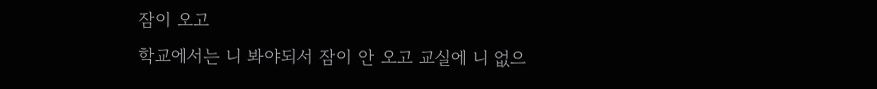잠이 오고
학교에서는 니 봐야되서 잠이 안 오고 교실에 니 없으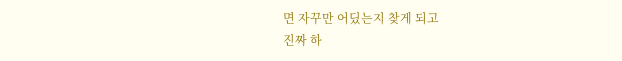면 자꾸만 어딨는지 찾게 되고
진짜 하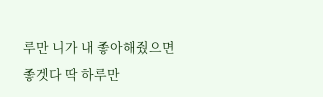루만 니가 내 좋아해줬으면 좋겟다 딱 하루만